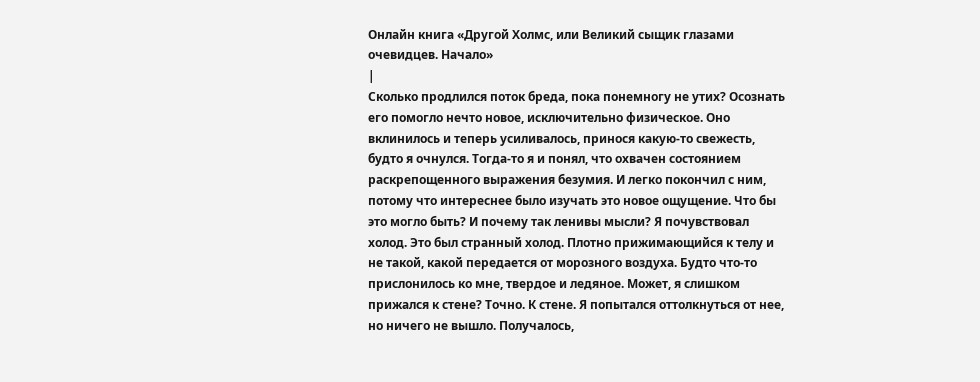Онлайн книга «Другой Холмс, или Великий сыщик глазами очевидцев. Начало»
|
Сколько продлился поток бреда, пока понемногу не утих? Осознать его помогло нечто новое, исключительно физическое. Оно вклинилось и теперь усиливалось, принося какую-то свежесть, будто я очнулся. Тогда-то я и понял, что охвачен состоянием раскрепощенного выражения безумия. И легко покончил с ним, потому что интереснее было изучать это новое ощущение. Что бы это могло быть? И почему так ленивы мысли? Я почувствовал холод. Это был странный холод. Плотно прижимающийся к телу и не такой, какой передается от морозного воздуха. Будто что-то прислонилось ко мне, твердое и ледяное. Может, я слишком прижался к стене? Точно. К стене. Я попытался оттолкнуться от нее, но ничего не вышло. Получалось,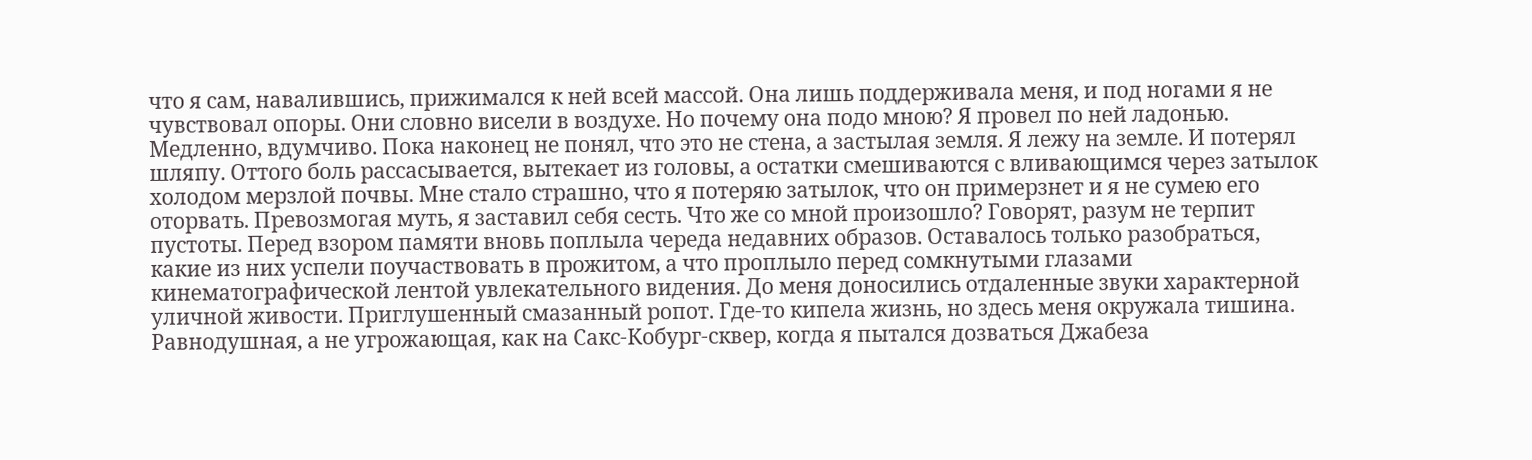что я сам, навалившись, прижимался к ней всей массой. Она лишь поддерживала меня, и под ногами я не чувствовал опоры. Они словно висели в воздухе. Но почему она подо мною? Я провел по ней ладонью. Медленно, вдумчиво. Пока наконец не понял, что это не стена, а застылая земля. Я лежу на земле. И потерял шляпу. Оттого боль рассасывается, вытекает из головы, а остатки смешиваются с вливающимся через затылок холодом мерзлой почвы. Мне стало страшно, что я потеряю затылок, что он примерзнет и я не сумею его оторвать. Превозмогая муть, я заставил себя сесть. Что же со мной произошло? Говорят, разум не терпит пустоты. Перед взором памяти вновь поплыла череда недавних образов. Оставалось только разобраться, какие из них успели поучаствовать в прожитом, а что проплыло перед сомкнутыми глазами кинематографической лентой увлекательного видения. До меня доносились отдаленные звуки характерной уличной живости. Приглушенный смазанный ропот. Где-то кипела жизнь, но здесь меня окружала тишина. Равнодушная, а не угрожающая, как на Сакс-Кобург-сквер, когда я пытался дозваться Джабеза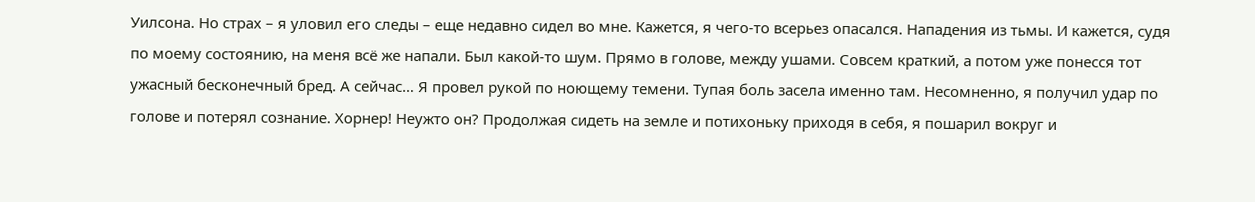Уилсона. Но страх – я уловил его следы – еще недавно сидел во мне. Кажется, я чего-то всерьез опасался. Нападения из тьмы. И кажется, судя по моему состоянию, на меня всё же напали. Был какой-то шум. Прямо в голове, между ушами. Совсем краткий, а потом уже понесся тот ужасный бесконечный бред. А сейчас… Я провел рукой по ноющему темени. Тупая боль засела именно там. Несомненно, я получил удар по голове и потерял сознание. Хорнер! Неужто он? Продолжая сидеть на земле и потихоньку приходя в себя, я пошарил вокруг и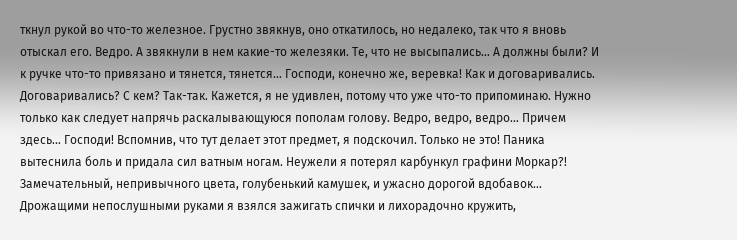ткнул рукой во что-то железное. Грустно звякнув, оно откатилось, но недалеко, так что я вновь отыскал его. Ведро. А звякнули в нем какие-то железяки. Те, что не высыпались… А должны были? И к ручке что-то привязано и тянется, тянется… Господи, конечно же, веревка! Как и договаривались. Договаривались? С кем? Так-так. Кажется, я не удивлен, потому что уже что-то припоминаю. Нужно только как следует напрячь раскалывающуюся пополам голову. Ведро, ведро, ведро… Причем здесь… Господи! Вспомнив, что тут делает этот предмет, я подскочил. Только не это! Паника вытеснила боль и придала сил ватным ногам. Неужели я потерял карбункул графини Моркар?! Замечательный, непривычного цвета, голубенький камушек, и ужасно дорогой вдобавок… Дрожащими непослушными руками я взялся зажигать спички и лихорадочно кружить,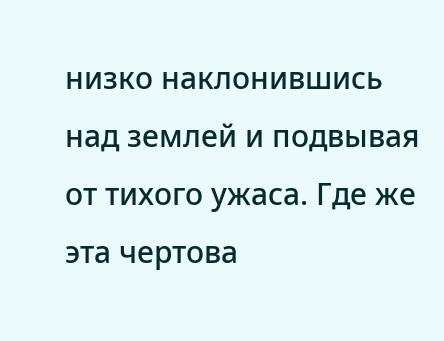низко наклонившись над землей и подвывая от тихого ужаса. Где же эта чертова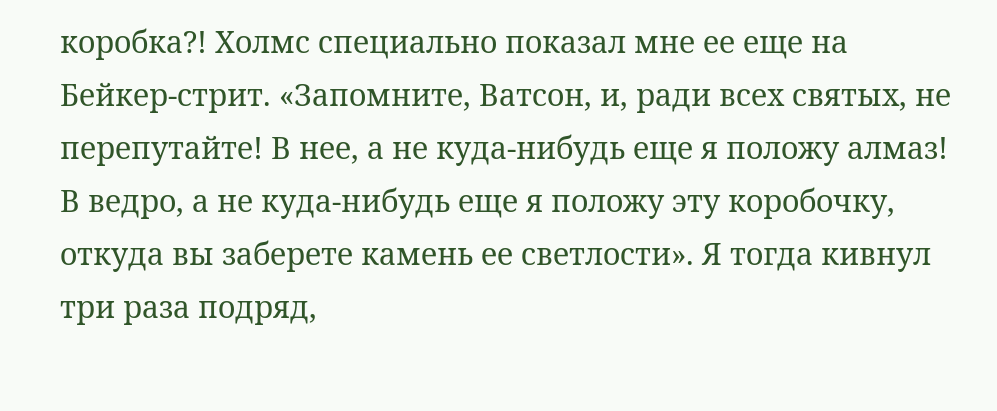коробка?! Холмс специально показал мне ее еще на Бейкер-стрит. «Запомните, Ватсон, и, ради всех святых, не перепутайте! В нее, а не куда-нибудь еще я положу алмаз! В ведро, а не куда-нибудь еще я положу эту коробочку, откуда вы заберете камень ее светлости». Я тогда кивнул три раза подряд,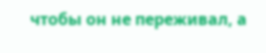чтобы он не переживал, а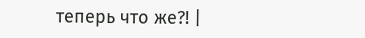теперь что же?! |